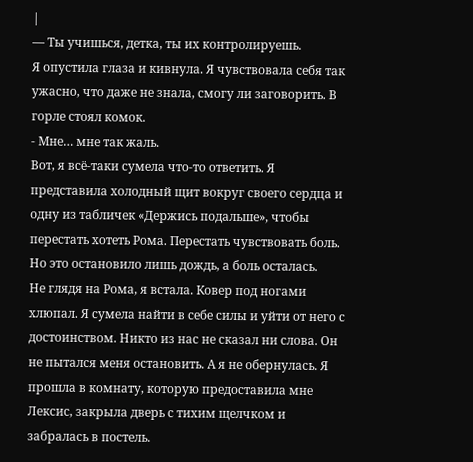|
— Ты учишься, детка, ты их контролируешь.
Я опустила глаза и кивнула. Я чувствовала себя так ужасно, что даже не знала, смогу ли заговорить. В горле стоял комок.
- Мне… мне так жаль.
Вот, я всё-таки сумела что-то ответить. Я представила холодный щит вокруг своего сердца и одну из табличек «Держись подальше», чтобы перестать хотеть Рома. Перестать чувствовать боль. Но это остановило лишь дождь, а боль осталась.
Не глядя на Рома, я встала. Ковер под ногами хлюпал. Я сумела найти в себе силы и уйти от него с достоинством. Никто из нас не сказал ни слова. Он не пытался меня остановить. А я не обернулась. Я прошла в комнату, которую предоставила мне Лексис, закрыла дверь с тихим щелчком и забралась в постель.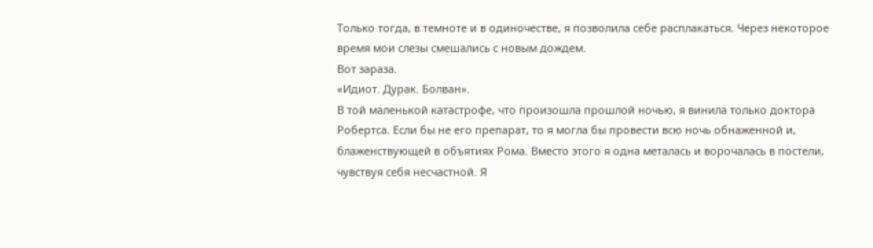Только тогда, в темноте и в одиночестве, я позволила себе расплакаться. Через некоторое время мои слезы смешались с новым дождем.
Вот зараза.
«Идиот. Дурак. Болван».
В той маленькой катастрофе, что произошла прошлой ночью, я винила только доктора Робертса. Если бы не его препарат, то я могла бы провести всю ночь обнаженной и, блаженствующей в объятиях Рома. Вместо этого я одна металась и ворочалась в постели, чувствуя себя несчастной. Я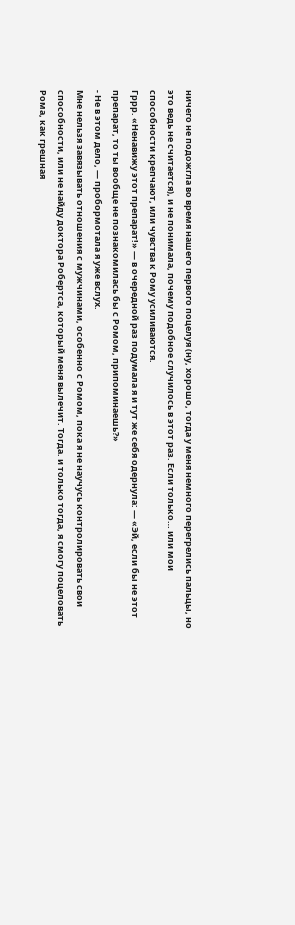ничего не подожгла во время нашего первого поцелуя (ну, хорошо, тогда у меня немного перегрелись пальцы, но это ведь не считается), и не понимала, почему подобное случилось в этот раз. Если только… или мои способности крепчают, или чувства к Рому усиливаются.
Гррр. «Ненавижу этот препарат!» — в очередной раз подумала я и тут же себя одернула: — «Эй, если бы не этот препарат, то ты вообще не познакомилась бы с Ромом, припоминаешь?»
- Не в этом дело, — пробормотала я уже вслух.
Мне нельзя завязывать отношения с мужчинами, особенно с Ромом, пока я не научусь контролировать свои способности, или не найду доктора Робертса, который меня вылечит. Тогда. и только тогда, я смогу поцеловать Рома, как грешная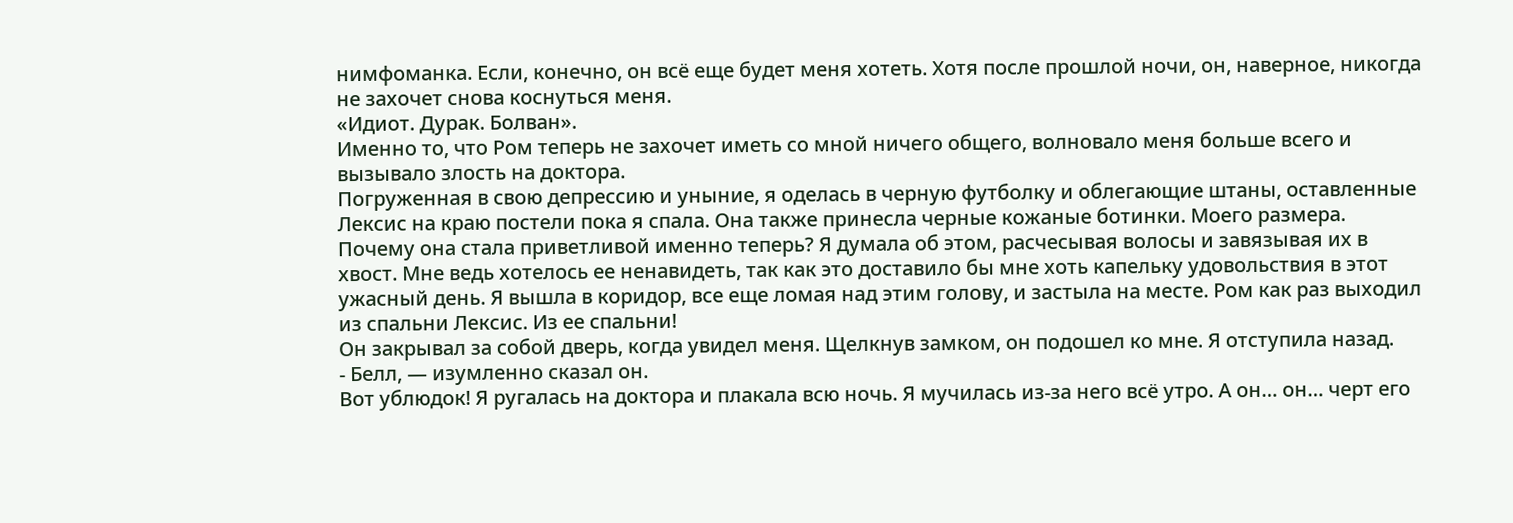нимфоманка. Если, конечно, он всё еще будет меня хотеть. Хотя после прошлой ночи, он, наверное, никогда не захочет снова коснуться меня.
«Идиот. Дурак. Болван».
Именно то, что Ром теперь не захочет иметь со мной ничего общего, волновало меня больше всего и вызывало злость на доктора.
Погруженная в свою депрессию и уныние, я оделась в черную футболку и облегающие штаны, оставленные Лексис на краю постели пока я спала. Она также принесла черные кожаные ботинки. Моего размера.
Почему она стала приветливой именно теперь? Я думала об этом, расчесывая волосы и завязывая их в хвост. Мне ведь хотелось ее ненавидеть, так как это доставило бы мне хоть капельку удовольствия в этот ужасный день. Я вышла в коридор, все еще ломая над этим голову, и застыла на месте. Ром как раз выходил из спальни Лексис. Из ее спальни!
Он закрывал за собой дверь, когда увидел меня. Щелкнув замком, он подошел ко мне. Я отступила назад.
- Белл, — изумленно сказал он.
Вот ублюдок! Я ругалась на доктора и плакала всю ночь. Я мучилась из-за него всё утро. А он… он… черт его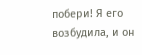побери! Я его возбудила, и он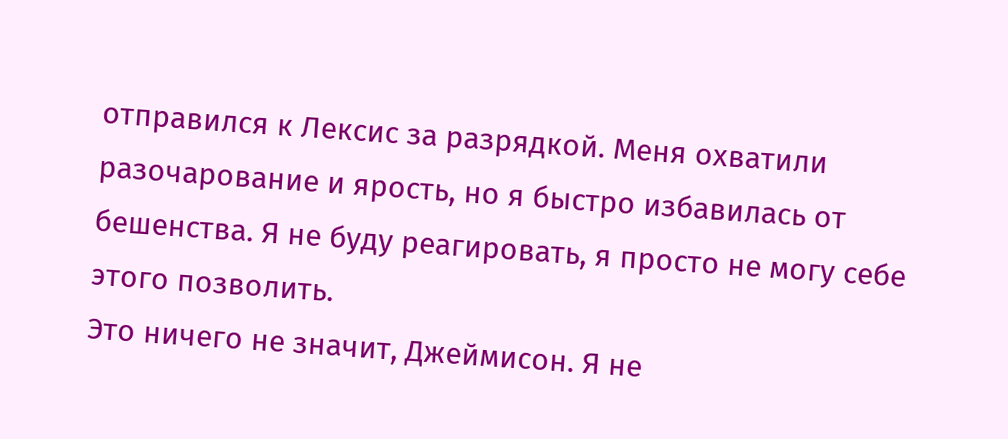отправился к Лексис за разрядкой. Меня охватили разочарование и ярость, но я быстро избавилась от бешенства. Я не буду реагировать, я просто не могу себе этого позволить.
Это ничего не значит, Джеймисон. Я не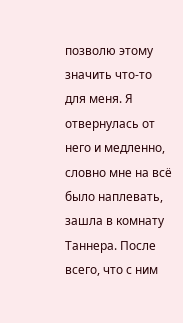позволю этому значить что-то для меня. Я отвернулась от него и медленно, словно мне на всё было наплевать, зашла в комнату Таннера. После всего, что с ним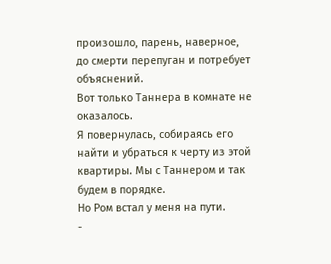произошло, парень, наверное, до смерти перепуган и потребует объяснений.
Вот только Таннера в комнате не оказалось.
Я повернулась, собираясь его найти и убраться к черту из этой квартиры. Мы с Таннером и так будем в порядке.
Но Ром встал у меня на пути.
-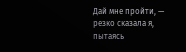Дай мне пройти, — резко сказала я, пытаясь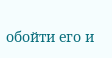обойти его и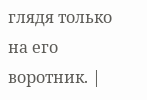глядя только на его воротник. |